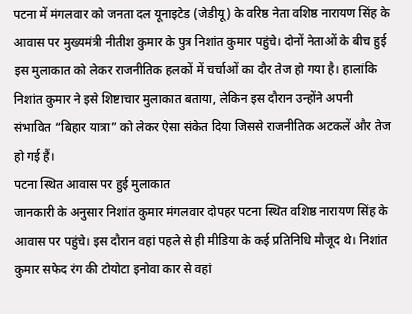पटना में मंगलवार को जनता दल यूनाइटेड (जेडीयू) के वरिष्ठ नेता वशिष्ठ नारायण सिंह के आवास पर मुख्यमंत्री नीतीश कुमार के पुत्र निशांत कुमार पहुंचे। दोनों नेताओं के बीच हुई इस मुलाकात को लेकर राजनीतिक हलकों में चर्चाओं का दौर तेज हो गया है। हालांकि निशांत कुमार ने इसे शिष्टाचार मुलाकात बताया, लेकिन इस दौरान उन्होंने अपनी संभावित “बिहार यात्रा” को लेकर ऐसा संकेत दिया जिससे राजनीतिक अटकलें और तेज हो गई हैं।
पटना स्थित आवास पर हुई मुलाकात
जानकारी के अनुसार निशांत कुमार मंगलवार दोपहर पटना स्थित वशिष्ठ नारायण सिंह के आवास पर पहुंचे। इस दौरान वहां पहले से ही मीडिया के कई प्रतिनिधि मौजूद थे। निशांत कुमार सफेद रंग की टोयोटा इनोवा कार से वहां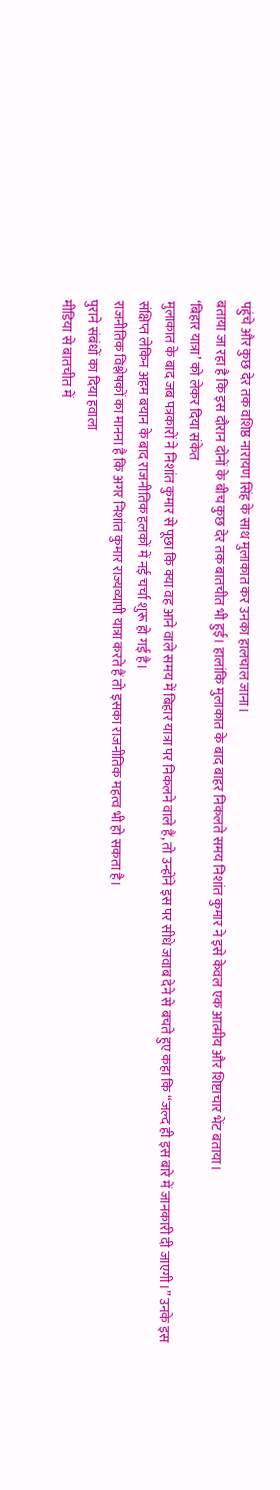पहुंचे और कुछ देर तक वशिष्ठ नारायण सिंह के साथ मुलाकात कर उनका हालचाल जाना।
बताया जा रहा है कि इस दौरान दोनों के बीच कुछ देर तक बातचीत भी हुई। हालांकि मुलाकात के बाद बाहर निकलते समय निशांत कुमार ने इसे केवल एक आत्मीय और शिष्टाचार भेंट बताया।
‘बिहार यात्रा’ को लेकर दिया संकेत
मुलाकात के बाद जब पत्रकारों ने निशांत कुमार से पूछा कि क्या वह आने वाले समय में बिहार यात्रा पर निकलने वाले हैं, तो उन्होंने इस पर सीधे जवाब देने से बचते हुए कहा कि “जल्द ही इस बारे में जानकारी दी जाएगी।” उनके इस संक्षिप्त लेकिन अहम बयान के बाद राजनीतिक हलकों में नई चर्चा शुरू हो गई है।
राजनीतिक विश्लेषकों का मानना है कि अगर निशांत कुमार राज्यव्यापी यात्रा करते हैं तो इसका राजनीतिक महत्व भी हो सकता है।
पुराने संबंधों का दिया हवाला
मीडिया से बातचीत में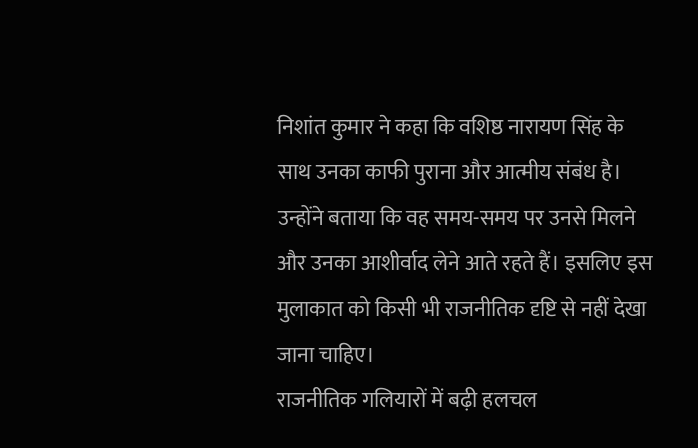निशांत कुमार ने कहा कि वशिष्ठ नारायण सिंह के साथ उनका काफी पुराना और आत्मीय संबंध है। उन्होंने बताया कि वह समय-समय पर उनसे मिलने और उनका आशीर्वाद लेने आते रहते हैं। इसलिए इस मुलाकात को किसी भी राजनीतिक दृष्टि से नहीं देखा जाना चाहिए।
राजनीतिक गलियारों में बढ़ी हलचल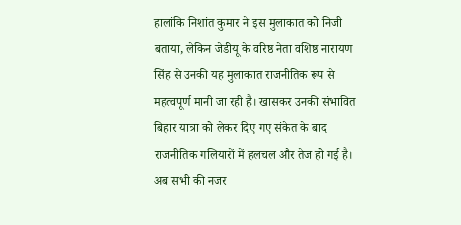हालांकि निशांत कुमार ने इस मुलाकात को निजी बताया, लेकिन जेडीयू के वरिष्ठ नेता वशिष्ठ नारायण सिंह से उनकी यह मुलाकात राजनीतिक रूप से महत्वपूर्ण मानी जा रही है। खासकर उनकी संभावित बिहार यात्रा को लेकर दिए गए संकेत के बाद राजनीतिक गलियारों में हलचल और तेज हो गई है।
अब सभी की नजर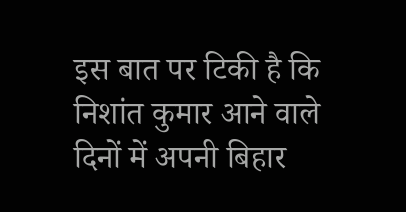इस बात पर टिकी है कि निशांत कुमार आने वाले दिनों में अपनी बिहार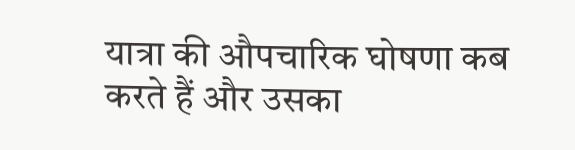यात्रा की औपचारिक घोषणा कब करते हैं और उसका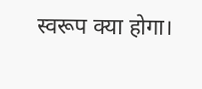स्वरूप क्या होगा।